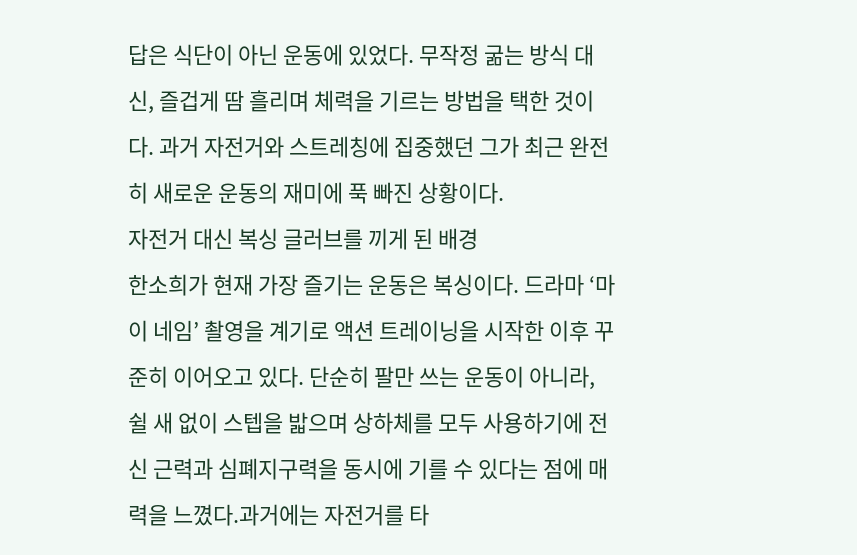답은 식단이 아닌 운동에 있었다. 무작정 굶는 방식 대신, 즐겁게 땀 흘리며 체력을 기르는 방법을 택한 것이다. 과거 자전거와 스트레칭에 집중했던 그가 최근 완전히 새로운 운동의 재미에 푹 빠진 상황이다.
자전거 대신 복싱 글러브를 끼게 된 배경
한소희가 현재 가장 즐기는 운동은 복싱이다. 드라마 ‘마이 네임’ 촬영을 계기로 액션 트레이닝을 시작한 이후 꾸준히 이어오고 있다. 단순히 팔만 쓰는 운동이 아니라, 쉴 새 없이 스텝을 밟으며 상하체를 모두 사용하기에 전신 근력과 심폐지구력을 동시에 기를 수 있다는 점에 매력을 느꼈다.과거에는 자전거를 타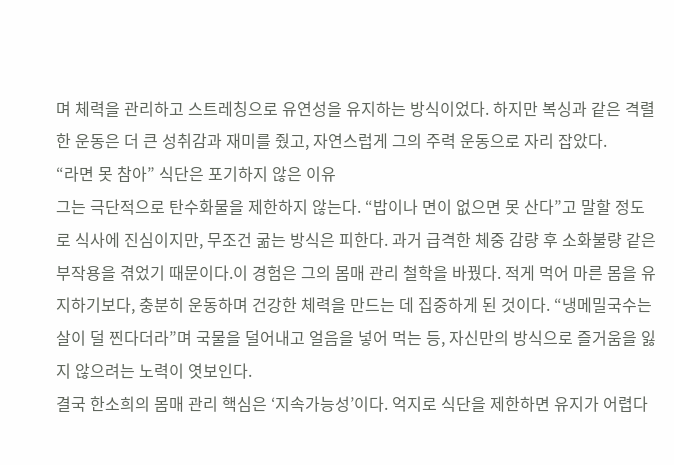며 체력을 관리하고 스트레칭으로 유연성을 유지하는 방식이었다. 하지만 복싱과 같은 격렬한 운동은 더 큰 성취감과 재미를 줬고, 자연스럽게 그의 주력 운동으로 자리 잡았다.
“라면 못 참아” 식단은 포기하지 않은 이유
그는 극단적으로 탄수화물을 제한하지 않는다. “밥이나 면이 없으면 못 산다”고 말할 정도로 식사에 진심이지만, 무조건 굶는 방식은 피한다. 과거 급격한 체중 감량 후 소화불량 같은 부작용을 겪었기 때문이다.이 경험은 그의 몸매 관리 철학을 바꿨다. 적게 먹어 마른 몸을 유지하기보다, 충분히 운동하며 건강한 체력을 만드는 데 집중하게 된 것이다. “냉메밀국수는 살이 덜 찐다더라”며 국물을 덜어내고 얼음을 넣어 먹는 등, 자신만의 방식으로 즐거움을 잃지 않으려는 노력이 엿보인다.
결국 한소희의 몸매 관리 핵심은 ‘지속가능성’이다. 억지로 식단을 제한하면 유지가 어렵다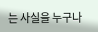는 사실을 누구나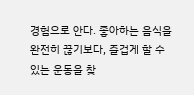경험으로 안다. 좋아하는 음식을 완전히 끊기보다, 즐겁게 할 수 있는 운동을 찾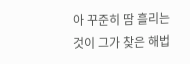아 꾸준히 땀 흘리는 것이 그가 찾은 해법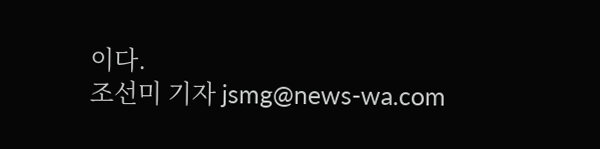이다.
조선미 기자 jsmg@news-wa.com